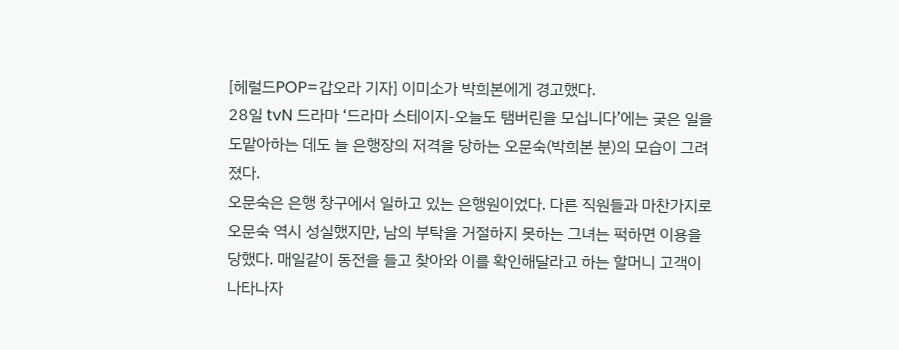[헤럴드POP=갑오라 기자] 이미소가 박희본에게 경고했다.
28일 tvN 드라마 ‘드라마 스테이지-오늘도 탬버린을 모십니다’에는 궂은 일을 도맡아하는 데도 늘 은행장의 저격을 당하는 오문숙(박희본 분)의 모습이 그려졌다.
오문숙은 은행 창구에서 일하고 있는 은행원이었다. 다른 직원들과 마찬가지로 오문숙 역시 성실했지만, 남의 부탁을 거절하지 못하는 그녀는 퍽하면 이용을 당했다. 매일같이 동전을 들고 찾아와 이를 확인해달라고 하는 할머니 고객이 나타나자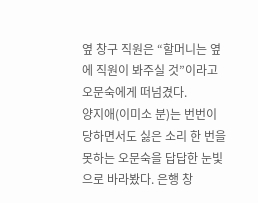옆 창구 직원은 “할머니는 옆에 직원이 봐주실 것”이라고 오문숙에게 떠넘겼다.
양지애(이미소 분)는 번번이 당하면서도 싫은 소리 한 번을 못하는 오문숙을 답답한 눈빛으로 바라봤다. 은행 창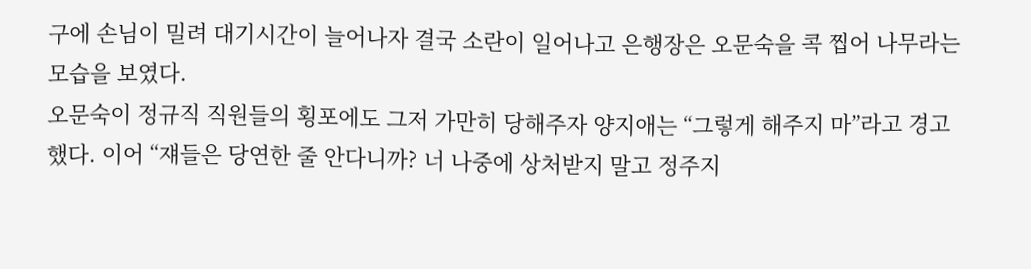구에 손님이 밀려 대기시간이 늘어나자 결국 소란이 일어나고 은행장은 오문숙을 콕 찝어 나무라는 모습을 보였다.
오문숙이 정규직 직원들의 횡포에도 그저 가만히 당해주자 양지애는 “그렇게 해주지 마”라고 경고했다. 이어 “쟤들은 당연한 줄 안다니까? 너 나중에 상처받지 말고 정주지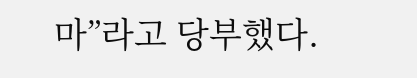마”라고 당부했다.